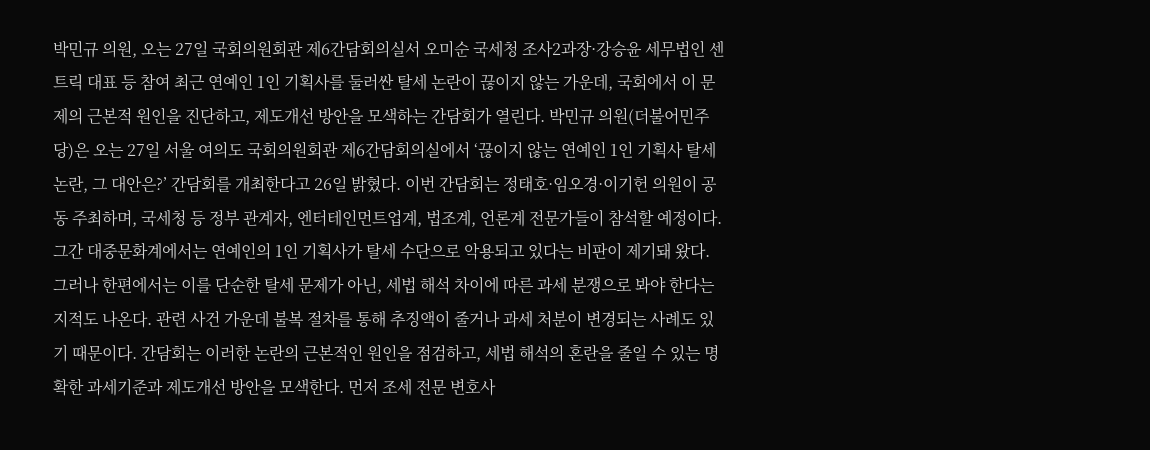박민규 의원, 오는 27일 국회의원회관 제6간담회의실서 오미순 국세청 조사2과장·강승윤 세무법인 센트릭 대표 등 참여 최근 연예인 1인 기획사를 둘러싼 탈세 논란이 끊이지 않는 가운데, 국회에서 이 문제의 근본적 원인을 진단하고, 제도개선 방안을 모색하는 간담회가 열린다. 박민규 의원(더불어민주당)은 오는 27일 서울 여의도 국회의원회관 제6간담회의실에서 ‘끊이지 않는 연예인 1인 기획사 탈세 논란, 그 대안은?’ 간담회를 개최한다고 26일 밝혔다. 이번 간담회는 정태호·임오경·이기헌 의원이 공동 주최하며, 국세청 등 정부 관계자, 엔터테인먼트업계, 법조계, 언론계 전문가들이 참석할 예정이다. 그간 대중문화계에서는 연예인의 1인 기획사가 탈세 수단으로 악용되고 있다는 비판이 제기돼 왔다. 그러나 한편에서는 이를 단순한 탈세 문제가 아닌, 세법 해석 차이에 따른 과세 분쟁으로 봐야 한다는 지적도 나온다. 관련 사건 가운데 불복 절차를 통해 추징액이 줄거나 과세 처분이 변경되는 사례도 있기 때문이다. 간담회는 이러한 논란의 근본적인 원인을 점검하고, 세법 해석의 혼란을 줄일 수 있는 명확한 과세기준과 제도개선 방안을 모색한다. 먼저 조세 전문 변호사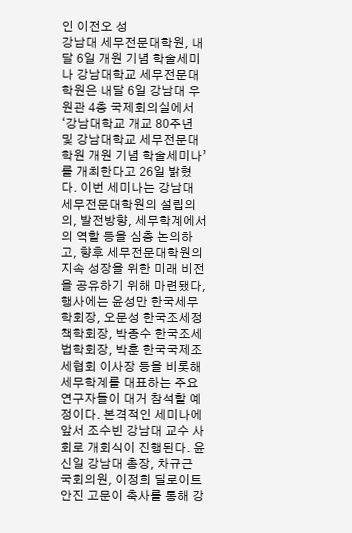인 이전오 성
강남대 세무전문대학원, 내달 6일 개원 기념 학술세미나 강남대학교 세무전문대학원은 내달 6일 강남대 우원관 4층 국제회의실에서 ‘강남대학교 개교 80주년 및 강남대학교 세무전문대학원 개원 기념 학술세미나’를 개최한다고 26일 밝혔다. 이번 세미나는 강남대 세무전문대학원의 설립의의, 발전방향, 세무학계에서의 역할 등을 심층 논의하고, 향후 세무전문대학원의 지속 성장을 위한 미래 비전을 공유하기 위해 마련됐다, 행사에는 윤성만 한국세무학회장, 오문성 한국조세정책학회장, 박종수 한국조세법학회장, 박훈 한국국제조세협회 이사장 등을 비롯해 세무학계를 대표하는 주요 연구자들이 대거 참석할 예정이다. 본격적인 세미나에 앞서 조수빈 강남대 교수 사회로 개회식이 진행된다. 윤신일 강남대 총장, 차규근 국회의원, 이정희 딜로이트 안진 고문이 축사를 통해 강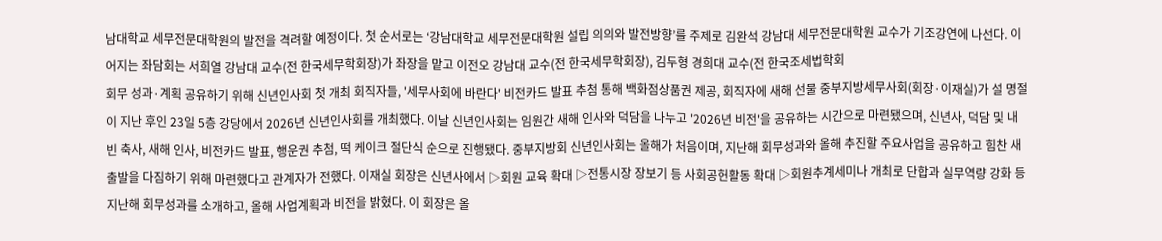남대학교 세무전문대학원의 발전을 격려할 예정이다. 첫 순서로는 ‘강남대학교 세무전문대학원 설립 의의와 발전방향’를 주제로 김완석 강남대 세무전문대학원 교수가 기조강연에 나선다. 이어지는 좌담회는 서희열 강남대 교수(전 한국세무학회장)가 좌장을 맡고 이전오 강남대 교수(전 한국세무학회장), 김두형 경희대 교수(전 한국조세법학회
회무 성과·계획 공유하기 위해 신년인사회 첫 개최 회직자들, '세무사회에 바란다' 비전카드 발표 추첨 통해 백화점상품권 제공, 회직자에 새해 선물 중부지방세무사회(회장·이재실)가 설 명절이 지난 후인 23일 5층 강당에서 2026년 신년인사회를 개최했다. 이날 신년인사회는 임원간 새해 인사와 덕담을 나누고 '2026년 비전'을 공유하는 시간으로 마련됐으며, 신년사, 덕담 및 내빈 축사, 새해 인사, 비전카드 발표, 행운권 추첨, 떡 케이크 절단식 순으로 진행됐다. 중부지방회 신년인사회는 올해가 처음이며, 지난해 회무성과와 올해 추진할 주요사업을 공유하고 힘찬 새출발을 다짐하기 위해 마련했다고 관계자가 전했다. 이재실 회장은 신년사에서 ▷회원 교육 확대 ▷전통시장 장보기 등 사회공헌활동 확대 ▷회원추계세미나 개최로 단합과 실무역량 강화 등 지난해 회무성과를 소개하고, 올해 사업계획과 비전을 밝혔다. 이 회장은 올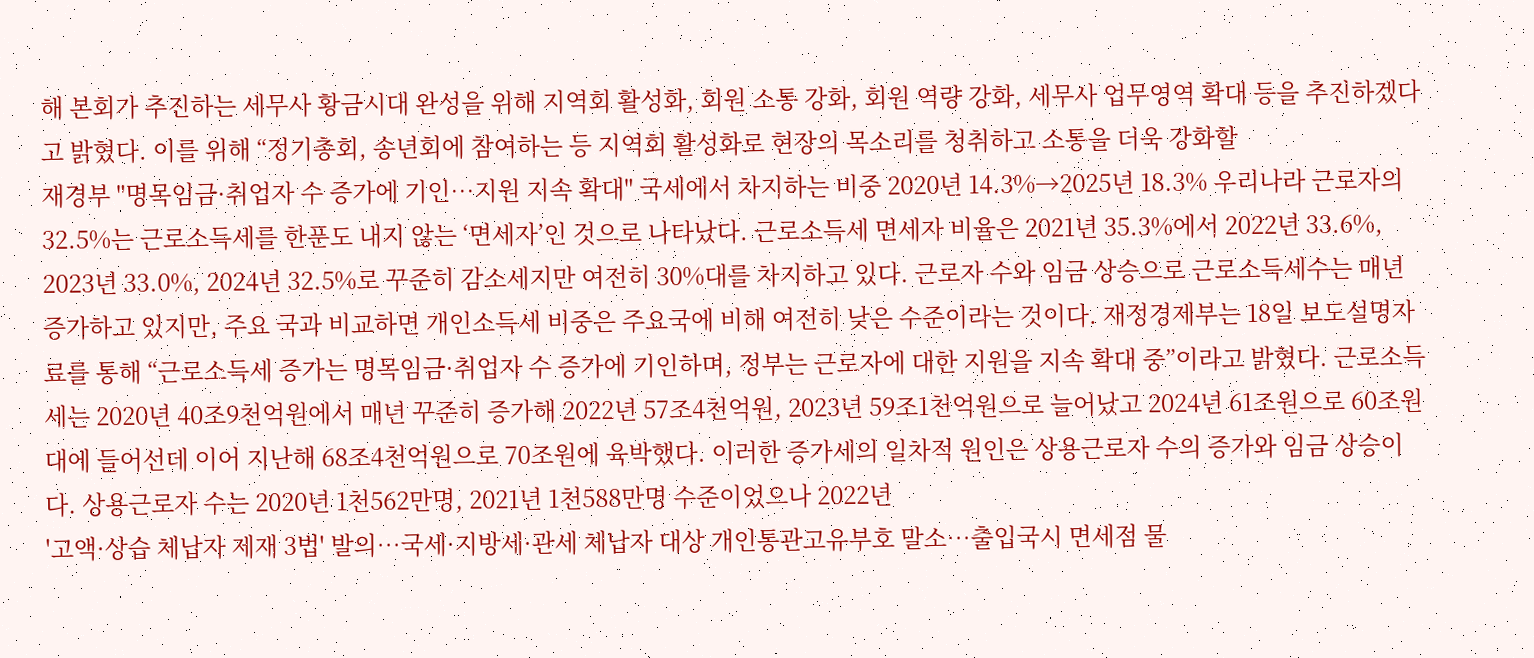해 본회가 추진하는 세무사 황금시대 완성을 위해 지역회 활성화, 회원 소통 강화, 회원 역량 강화, 세무사 업무영역 확대 등을 추진하겠다고 밝혔다. 이를 위해 “정기총회, 송년회에 참여하는 등 지역회 활성화로 현장의 목소리를 청취하고 소통을 더욱 강화할
재경부 "명목임금·취업자 수 증가에 기인…지원 지속 확대" 국세에서 차지하는 비중 2020년 14.3%→2025년 18.3% 우리나라 근로자의 32.5%는 근로소득세를 한푼도 내지 않는 ‘면세자’인 것으로 나타났다. 근로소득세 면세자 비율은 2021년 35.3%에서 2022년 33.6%, 2023년 33.0%, 2024년 32.5%로 꾸준히 감소세지만 여전히 30%대를 차지하고 있다. 근로자 수와 임금 상승으로 근로소득세수는 매년 증가하고 있지만, 주요 국과 비교하면 개인소득세 비중은 주요국에 비해 여전히 낮은 수준이라는 것이다. 재정경제부는 18일 보도설명자료를 통해 “근로소득세 증가는 명목임금·취업자 수 증가에 기인하며, 정부는 근로자에 대한 지원을 지속 확대 중”이라고 밝혔다. 근로소득세는 2020년 40조9천억원에서 매년 꾸준히 증가해 2022년 57조4천억원, 2023년 59조1천억원으로 늘어났고 2024년 61조원으로 60조원대에 들어선데 이어 지난해 68조4천억원으로 70조원에 육박했다. 이러한 증가세의 일차적 원인은 상용근로자 수의 증가와 임금 상승이다. 상용근로자 수는 2020년 1천562만명, 2021년 1천588만명 수준이었으나 2022년
'고액·상습 체납자 제재 3법' 발의…국세·지방세·관세 체납자 대상 개인통관고유부호 말소…출입국시 면세점 물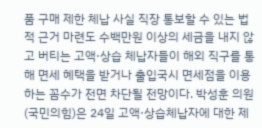품 구매 제한 체납 사실 직장 통보할 수 있는 법적 근거 마련도 수백만원 이상의 세금을 내지 않고 버티는 고액·상습 체납자들이 해외 직구를 통해 면세 혜택을 받거나 출입국시 면세점을 이용하는 꼼수가 전면 차단될 전망이다. 박성훈 의원(국민의힘)은 24일 고액·상습체납자에 대한 제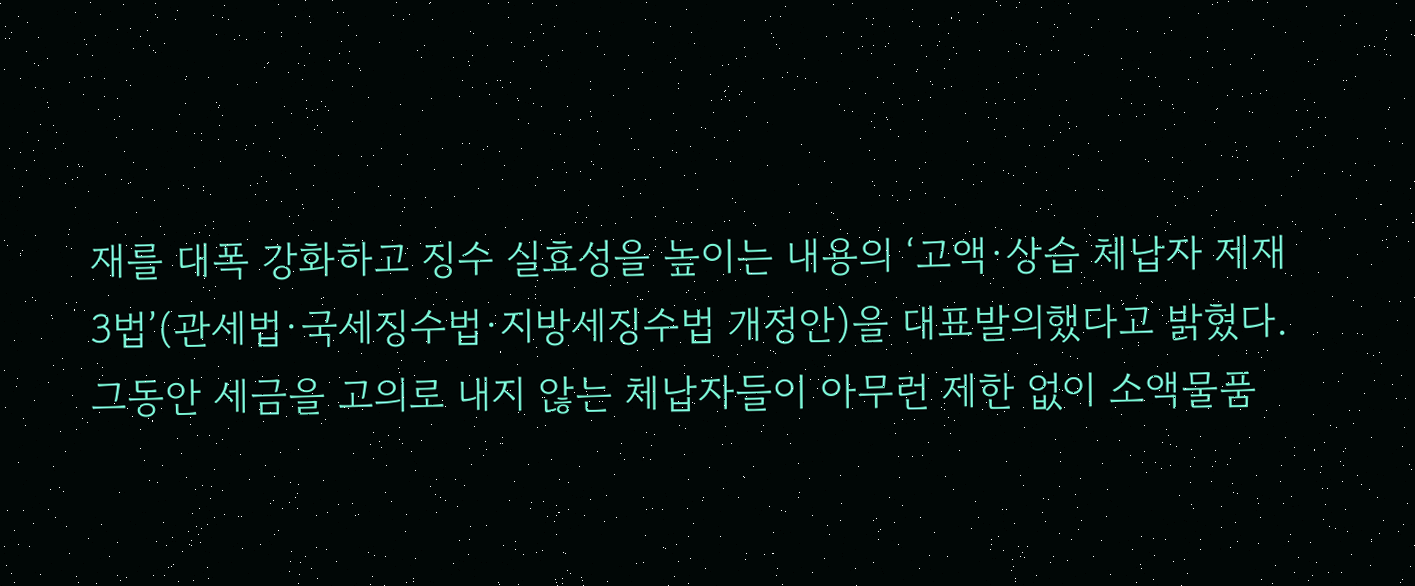재를 대폭 강화하고 징수 실효성을 높이는 내용의 ‘고액·상습 체납자 제재 3법’(관세법·국세징수법·지방세징수법 개정안)을 대표발의했다고 밝혔다. 그동안 세금을 고의로 내지 않는 체납자들이 아무런 제한 없이 소액물품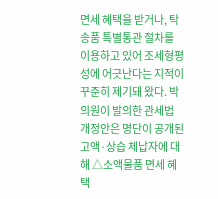면세 혜택을 받거나, 탁송품 특별통관 절차를 이용하고 있어 조세형평성에 어긋난다는 지적이 꾸준히 제기돼 왔다. 박 의원이 발의한 관세법 개정안은 명단이 공개된 고액·상습 체납자에 대해 △소액물품 면세 혜택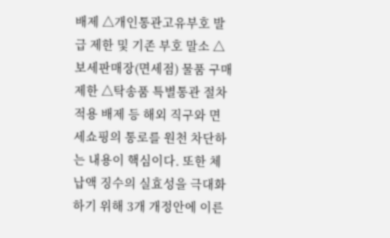배제 △개인통관고유부호 발급 제한 및 기존 부호 말소 △보세판매장(면세점) 물품 구매 제한 △탁송품 특별통관 절차 적용 배제 등 해외 직구와 면세쇼핑의 통로를 원천 차단하는 내용이 핵심이다. 또한 체납액 징수의 실효성을 극대화하기 위해 3개 개정안에 이른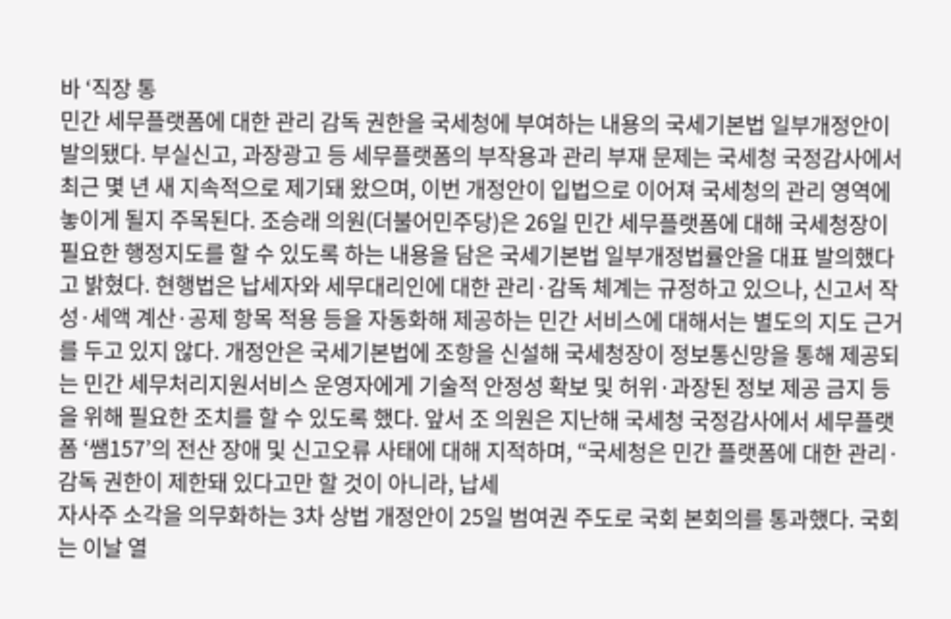바 ‘직장 통
민간 세무플랫폼에 대한 관리 감독 권한을 국세청에 부여하는 내용의 국세기본법 일부개정안이 발의됐다. 부실신고, 과장광고 등 세무플랫폼의 부작용과 관리 부재 문제는 국세청 국정감사에서 최근 몇 년 새 지속적으로 제기돼 왔으며, 이번 개정안이 입법으로 이어져 국세청의 관리 영역에 놓이게 될지 주목된다. 조승래 의원(더불어민주당)은 26일 민간 세무플랫폼에 대해 국세청장이 필요한 행정지도를 할 수 있도록 하는 내용을 담은 국세기본법 일부개정법률안을 대표 발의했다고 밝혔다. 현행법은 납세자와 세무대리인에 대한 관리·감독 체계는 규정하고 있으나, 신고서 작성·세액 계산·공제 항목 적용 등을 자동화해 제공하는 민간 서비스에 대해서는 별도의 지도 근거를 두고 있지 않다. 개정안은 국세기본법에 조항을 신설해 국세청장이 정보통신망을 통해 제공되는 민간 세무처리지원서비스 운영자에게 기술적 안정성 확보 및 허위·과장된 정보 제공 금지 등을 위해 필요한 조치를 할 수 있도록 했다. 앞서 조 의원은 지난해 국세청 국정감사에서 세무플랫폼 ‘쌤157’의 전산 장애 및 신고오류 사태에 대해 지적하며, “국세청은 민간 플랫폼에 대한 관리·감독 권한이 제한돼 있다고만 할 것이 아니라, 납세
자사주 소각을 의무화하는 3차 상법 개정안이 25일 범여권 주도로 국회 본회의를 통과했다. 국회는 이날 열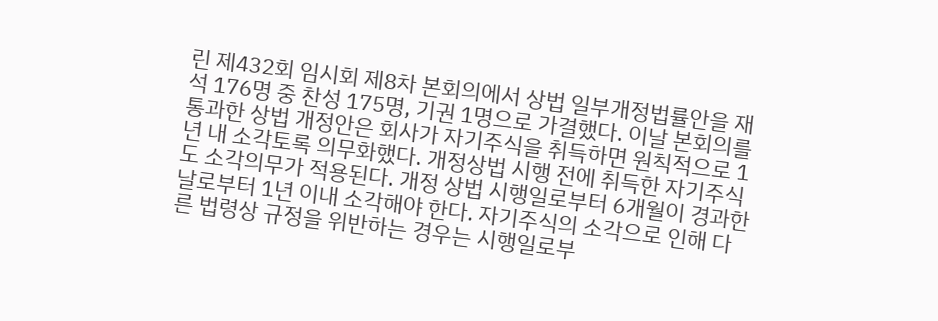린 제432회 임시회 제8차 본회의에서 상법 일부개정법률안을 재석 176명 중 찬성 175명, 기권 1명으로 가결했다. 이날 본회의를 통과한 상법 개정안은 회사가 자기주식을 취득하면 원칙적으로 1년 내 소각토록 의무화했다. 개정상법 시행 전에 취득한 자기주식도 소각의무가 적용된다. 개정 상법 시행일로부터 6개월이 경과한 날로부터 1년 이내 소각해야 한다. 자기주식의 소각으로 인해 다른 법령상 규정을 위반하는 경우는 시행일로부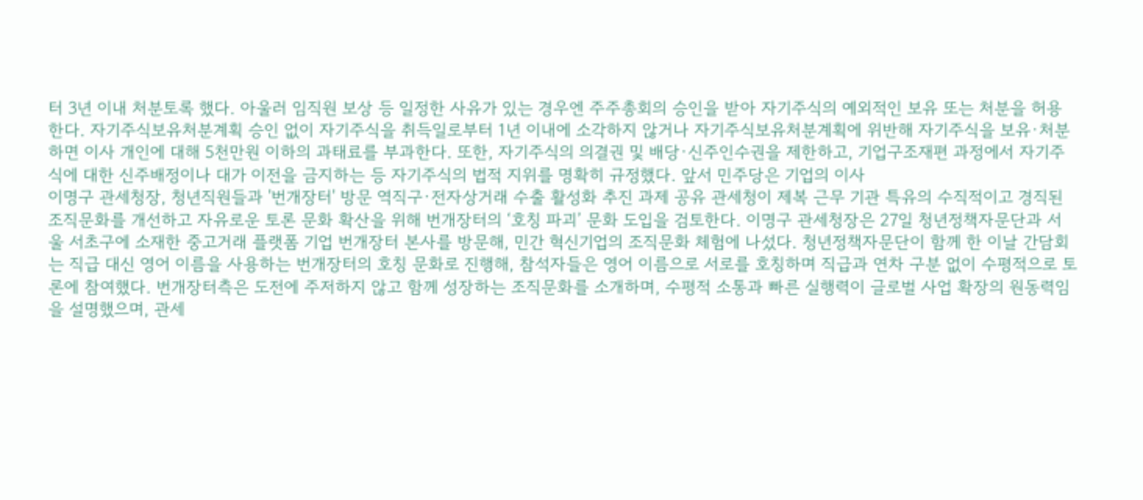터 3년 이내 처분토록 했다. 아울러 임직원 보상 등 일정한 사유가 있는 경우엔 주주총회의 승인을 받아 자기주식의 예외적인 보유 또는 처분을 허용한다. 자기주식보유처분계획 승인 없이 자기주식을 취득일로부터 1년 이내에 소각하지 않거나 자기주식보유처분계획에 위반해 자기주식을 보유·처분하면 이사 개인에 대해 5천만원 이하의 과태료를 부과한다. 또한, 자기주식의 의결권 및 배당·신주인수권을 제한하고, 기업구조재편 과정에서 자기주식에 대한 신주배정이나 대가 이전을 금지하는 등 자기주식의 법적 지위를 명확히 규정했다. 앞서 민주당은 기업의 이사
이명구 관세청장, 청년직원들과 '번개장터' 방문 역직구·전자상거래 수출 활성화 추진 과제 공유 관세청이 제복 근무 기관 특유의 수직적이고 경직된 조직문화를 개선하고 자유로운 토론 문화 확산을 위해 번개장터의 ‘호칭 파괴’ 문화 도입을 검토한다. 이명구 관세청장은 27일 청년정책자문단과 서울 서초구에 소재한 중고거래 플랫폼 기업 번개장터 본사를 방문해, 민간 혁신기업의 조직문화 체험에 나섰다. 청년정책자문단이 함께 한 이날 간담회는 직급 대신 영어 이름을 사용하는 번개장터의 호칭 문화로 진행해, 참석자들은 영어 이름으로 서로를 호칭하며 직급과 연차 구분 없이 수평적으로 토론에 참여했다. 번개장터측은 도전에 주저하지 않고 함께 성장하는 조직문화를 소개하며, 수평적 소통과 빠른 실행력이 글로벌 사업 확장의 원동력임을 설명했으며, 관세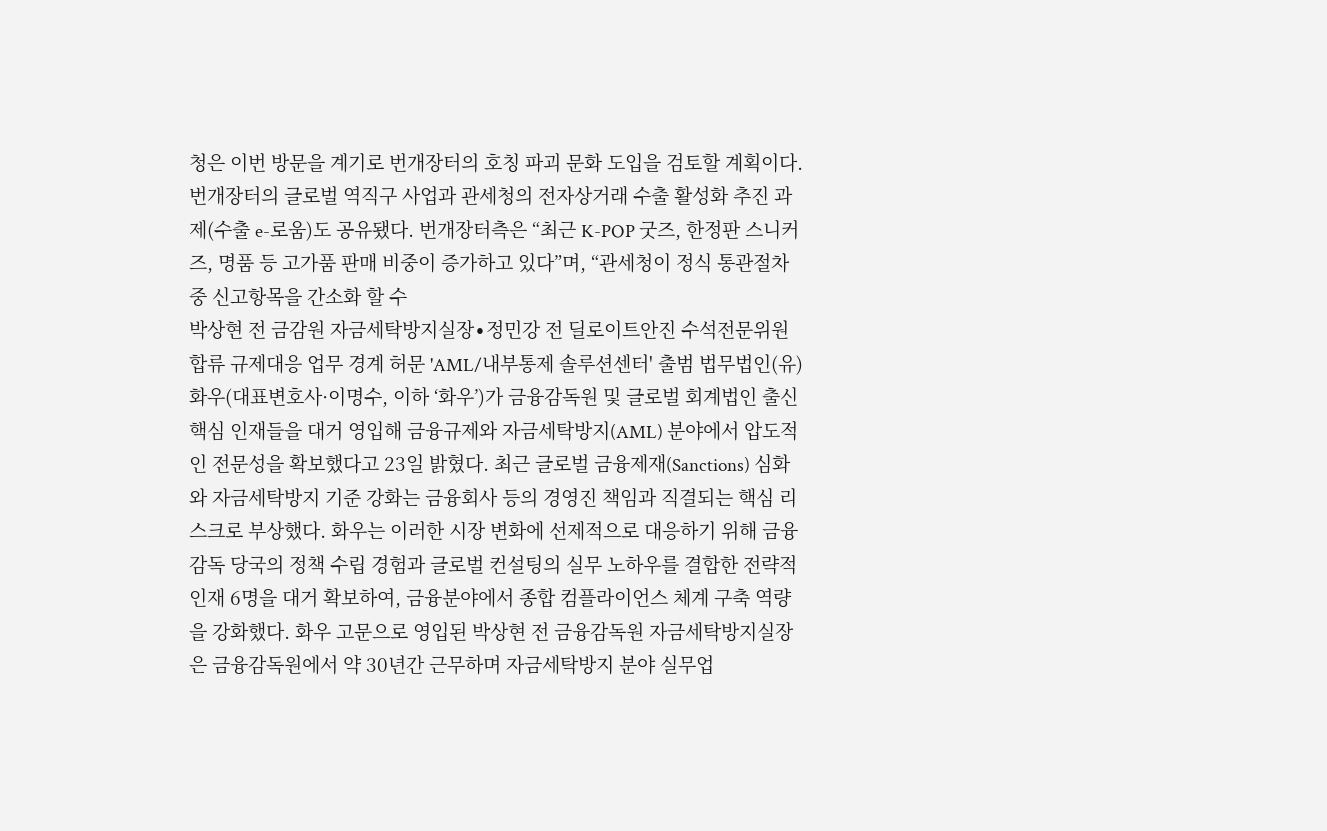청은 이번 방문을 계기로 번개장터의 호칭 파괴 문화 도입을 검토할 계획이다. 번개장터의 글로벌 역직구 사업과 관세청의 전자상거래 수출 활성화 추진 과제(수출 e-로움)도 공유됐다. 번개장터측은 “최근 K-POP 굿즈, 한정판 스니커즈, 명품 등 고가품 판매 비중이 증가하고 있다”며, “관세청이 정식 통관절차 중 신고항목을 간소화 할 수
박상현 전 금감원 자금세탁방지실장∙정민강 전 딜로이트안진 수석전문위원 합류 규제대응 업무 경계 허문 'AML/내부통제 솔루션센터' 출범 법무법인(유) 화우(대표변호사·이명수, 이하 ‘화우’)가 금융감독원 및 글로벌 회계법인 출신 핵심 인재들을 대거 영입해 금융규제와 자금세탁방지(AML) 분야에서 압도적인 전문성을 확보했다고 23일 밝혔다. 최근 글로벌 금융제재(Sanctions) 심화와 자금세탁방지 기준 강화는 금융회사 등의 경영진 책임과 직결되는 핵심 리스크로 부상했다. 화우는 이러한 시장 변화에 선제적으로 대응하기 위해 금융감독 당국의 정책 수립 경험과 글로벌 컨설팅의 실무 노하우를 결합한 전략적 인재 6명을 대거 확보하여, 금융분야에서 종합 컴플라이언스 체계 구축 역량을 강화했다. 화우 고문으로 영입된 박상현 전 금융감독원 자금세탁방지실장은 금융감독원에서 약 30년간 근무하며 자금세탁방지 분야 실무업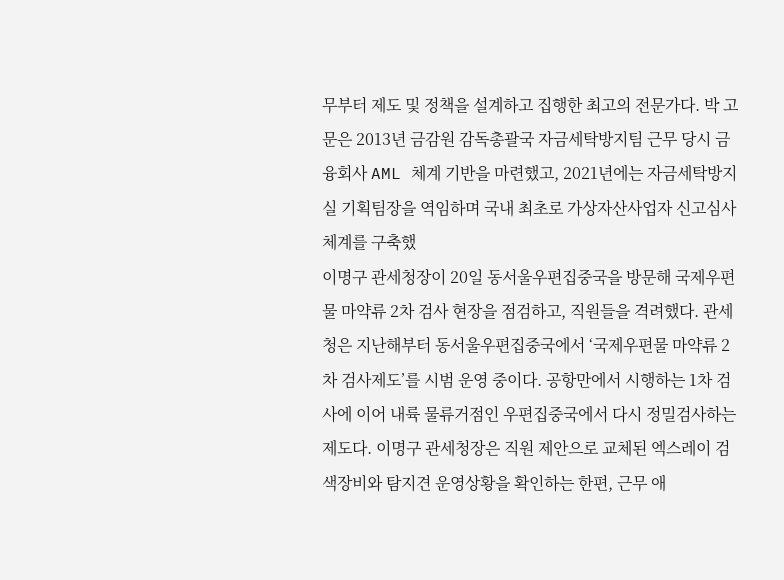무부터 제도 및 정책을 설계하고 집행한 최고의 전문가다. 박 고문은 2013년 금감원 감독총괄국 자금세탁방지팀 근무 당시 금융회사 AML 체계 기반을 마련했고, 2021년에는 자금세탁방지실 기획팀장을 역임하며 국내 최초로 가상자산사업자 신고심사 체계를 구축했
이명구 관세청장이 20일 동서울우편집중국을 방문해 국제우편물 마약류 2차 검사 현장을 점검하고, 직원들을 격려했다. 관세청은 지난해부터 동서울우편집중국에서 ‘국제우편물 마약류 2차 검사제도’를 시범 운영 중이다. 공항만에서 시행하는 1차 검사에 이어 내륙 물류거점인 우편집중국에서 다시 정밀검사하는 제도다. 이명구 관세청장은 직원 제안으로 교체된 엑스레이 검색장비와 탐지견 운영상황을 확인하는 한편, 근무 애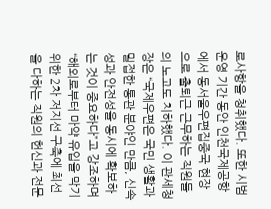로사항을 청취했다. 또한 시범운영 기간 동안 인천국제공항에서 동서울우편집중국 현장으로 출퇴근 근무하는 직원들의 노고도 치하했다. 이 관세청장은 “국제우편은 국민 생활과 밀접한 통관 분야인 만큼, 신속성과 안전성을 동시에 확보하는 것이 중요하다”고 강조하며 “해외로부터 마약 유입을 막기 위한 2차 저지선 구축에 최선을 다하는 직원의 헌신과 전문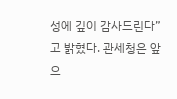성에 깊이 감사드린다”고 밝혔다. 관세청은 앞으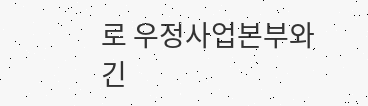로 우정사업본부와 긴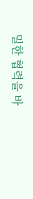밀한 협력을 바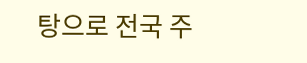탕으로 전국 주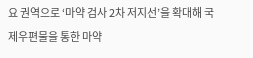요 권역으로 ‘마약 검사 2차 저지선’을 확대해 국제우편물을 통한 마약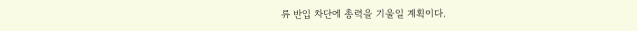류 반입 차단에 총력을 기울일 계획이다.